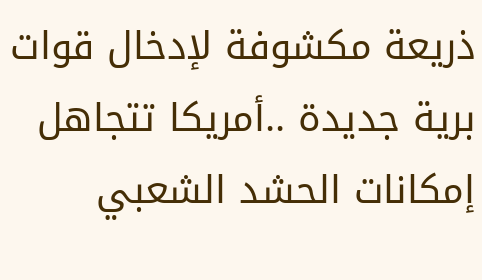ذريعة مكشوفة لإدخال قوات برية جديدة ..أمريكا تتجاهل إمكانات الحشد الشعبي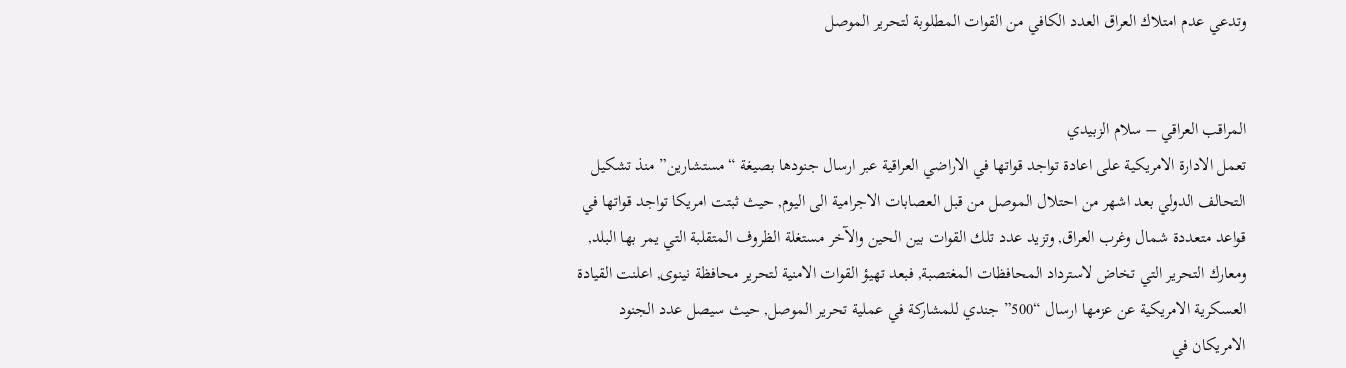وتدعي عدم امتلاك العراق العدد الكافي من القوات المطلوبة لتحرير الموصل


المراقب العراقي – سلام الزبيدي
تعمل الادارة الامريكية على اعادة تواجد قواتها في الاراضي العراقية عبر ارسال جنودها بصيغة “مستشارين” منذ تشكيل التحالف الدولي بعد اشهر من احتلال الموصل من قبل العصابات الاجرامية الى اليوم, حيث ثبتت امريكا تواجد قواتها في قواعد متعددة شمال وغرب العراق, وتزيد عدد تلك القوات بين الحين والآخر مستغلة الظروف المتقلبة التي يمر بها البلد, ومعارك التحرير التي تخاض لاسترداد المحافظات المغتصبة, فبعد تهيؤ القوات الامنية لتحرير محافظة نينوى, اعلنت القيادة العسكرية الامريكية عن عزمها ارسال “500” جندي للمشاركة في عملية تحرير الموصل, حيث سيصل عدد الجنود الامريكان في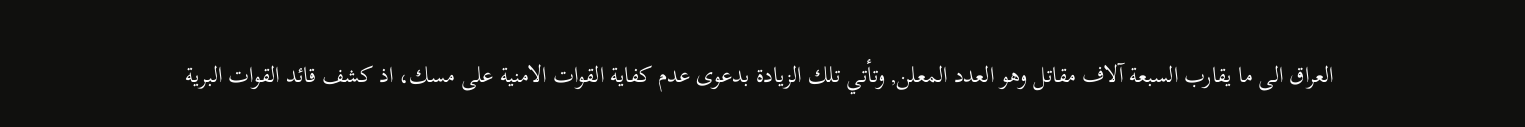العراق الى ما يقارب السبعة آلاف مقاتل وهو العدد المعلن, وتأتي تلك الزيادة بدعوى عدم كفاية القوات الامنية على مسك، اذ كشف قائد القوات البرية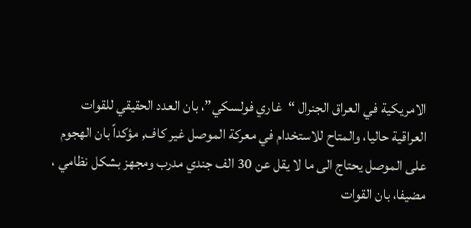الامريكية في العراق الجنرال “غاري فولسكي”، بان العدد الحقيقي للقوات العراقية حاليا، والمتاح للاستخدام في معركة الموصل غير كاف, مؤكداً بان الهجوم على الموصل يحتاج الى ما لا يقل عن 30 الف جندي مدرب ومجهز بشكل نظامي ، مضيفا، بان القوات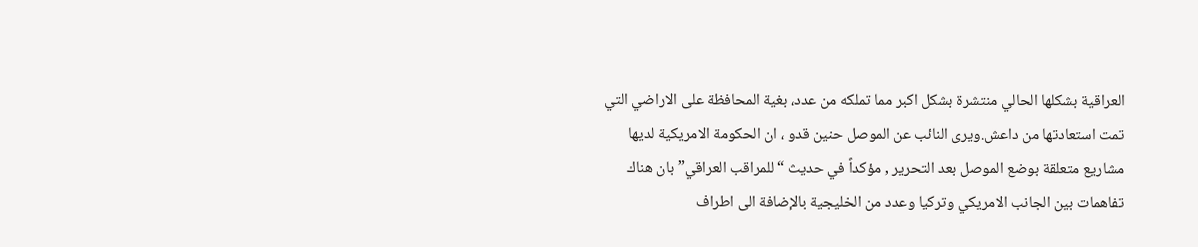العراقية بشكلها الحالي منتشرة بشكل اكبر مما تملكه من عدد، بغية المحافظة على الاراضي التي تمت استعادتها من داعش.ويرى النائب عن الموصل حنين قدو ، ان الحكومة الامريكية لديها مشاريع متعلقة بوضع الموصل بعد التحرير , مؤكداً في حديث “للمراقب العراقي” بان هناك تفاهمات بين الجانب الامريكي وتركيا وعدد من الخليجية بالإضافة الى اطراف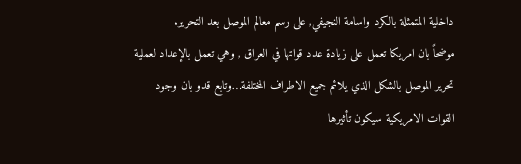داخلية المتمثلة بالكرد واسامة النجيفي, على رسم معالم الموصل بعد التحرير.
موضحاً بان امريكا تعمل على زيادة عدد قواتها في العراق , وهي تعمل بالإعداد لعملية تحرير الموصل بالشكل الذي يلائم جميع الاطراف المختلفة…وتابع قدو بان وجود القوات الامريكية سيكون تأثيرها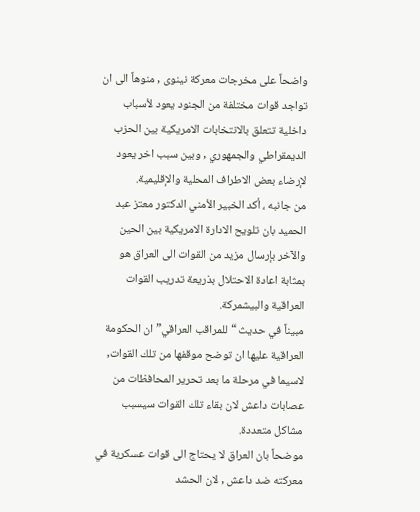واضحاً على مخرجات معركة نينوى , منوهاً الى ان تواجد قوات مختلفة من الجنود يعود لأسباب داخلية تتعلق بالانتخابات الامريكية بين الحزب الديمقراطي والجمهوري , وبين سبب اخر يعود لإرضاء بعض الاطراف المحلية والإقليمية.
من جانبه ، أكد الخبير الأمني الدكتور معتز عبد الحميد بان تلويح الادارة الامريكية بين الحين والآخر بإرسال مزيد من القوات الى العراق هو بمثابة اعادة الاحتلال بذريعة تدريب القوات العراقية والبيشمركة.
مبيناً في حديث “للمراقب العراقي” ان الحكومة العراقية عليها ان توضح موقفها من تلك القوات, لاسيما في مرحلة ما بعد تحرير المحافظات من عصابات داعش لان بقاء تلك القوات سيسبب مشاكل متعددة.
موضحاً بان العراق لا يحتاج الى قوات عسكرية في معركته ضد داعش , لان الحشد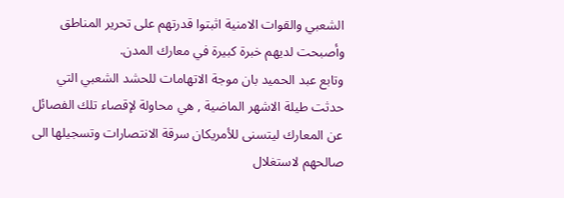الشعبي والقوات الامنية اثبتوا قدرتهم على تحرير المناطق وأصبحت لديهم خبرة كبيرة في معارك المدن.
وتابع عبد الحميد بان موجة الاتهامات للحشد الشعبي التي حدثت طيلة الاشهر الماضية , هي محاولة لإقصاء تلك الفصائل عن المعارك ليتسنى للأمريكان سرقة الانتصارات وتسجيلها الى صالحهم لاستغلال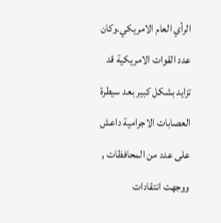الرأي العام الامريكي.وكان عدد القوات الامريكية قد تزايد بشكل كبير بعد سيطرة العصابات الاجرامية داعش على عدد من المحافظات , ووجهت انتقادات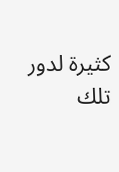كثيرة لدور تلك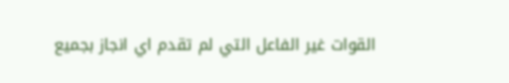القوات غير الفاعل التي لم تقدم اي انجاز بجميع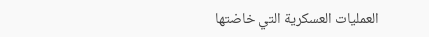العمليات العسكرية التي خاضتها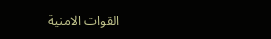القوات الامنية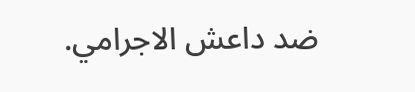ضد داعش الاجرامي.